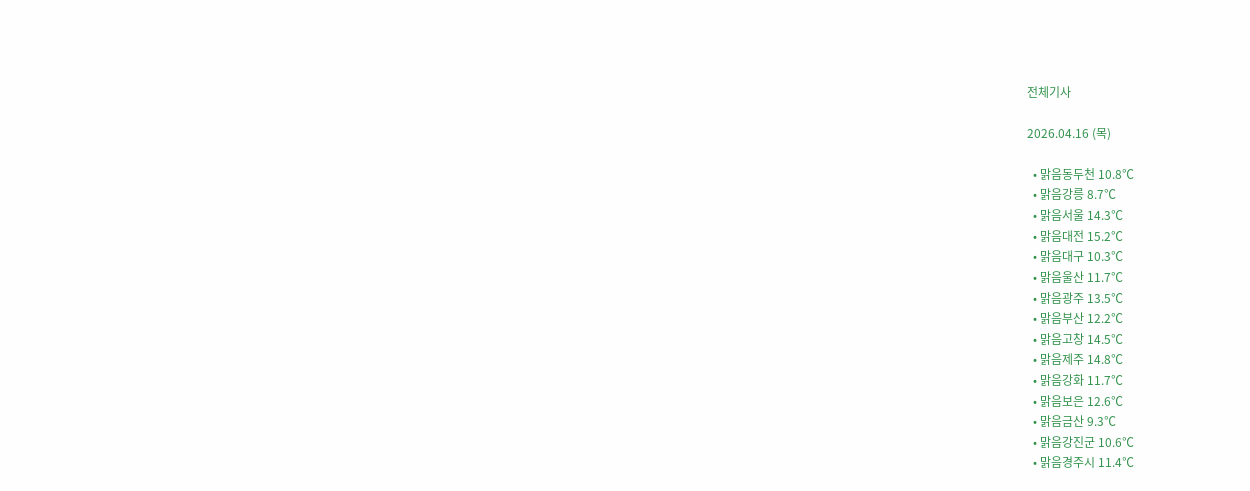전체기사

2026.04.16 (목)

  • 맑음동두천 10.8℃
  • 맑음강릉 8.7℃
  • 맑음서울 14.3℃
  • 맑음대전 15.2℃
  • 맑음대구 10.3℃
  • 맑음울산 11.7℃
  • 맑음광주 13.5℃
  • 맑음부산 12.2℃
  • 맑음고창 14.5℃
  • 맑음제주 14.8℃
  • 맑음강화 11.7℃
  • 맑음보은 12.6℃
  • 맑음금산 9.3℃
  • 맑음강진군 10.6℃
  • 맑음경주시 11.4℃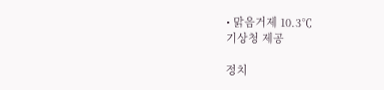• 맑음거제 10.3℃
기상청 제공

정치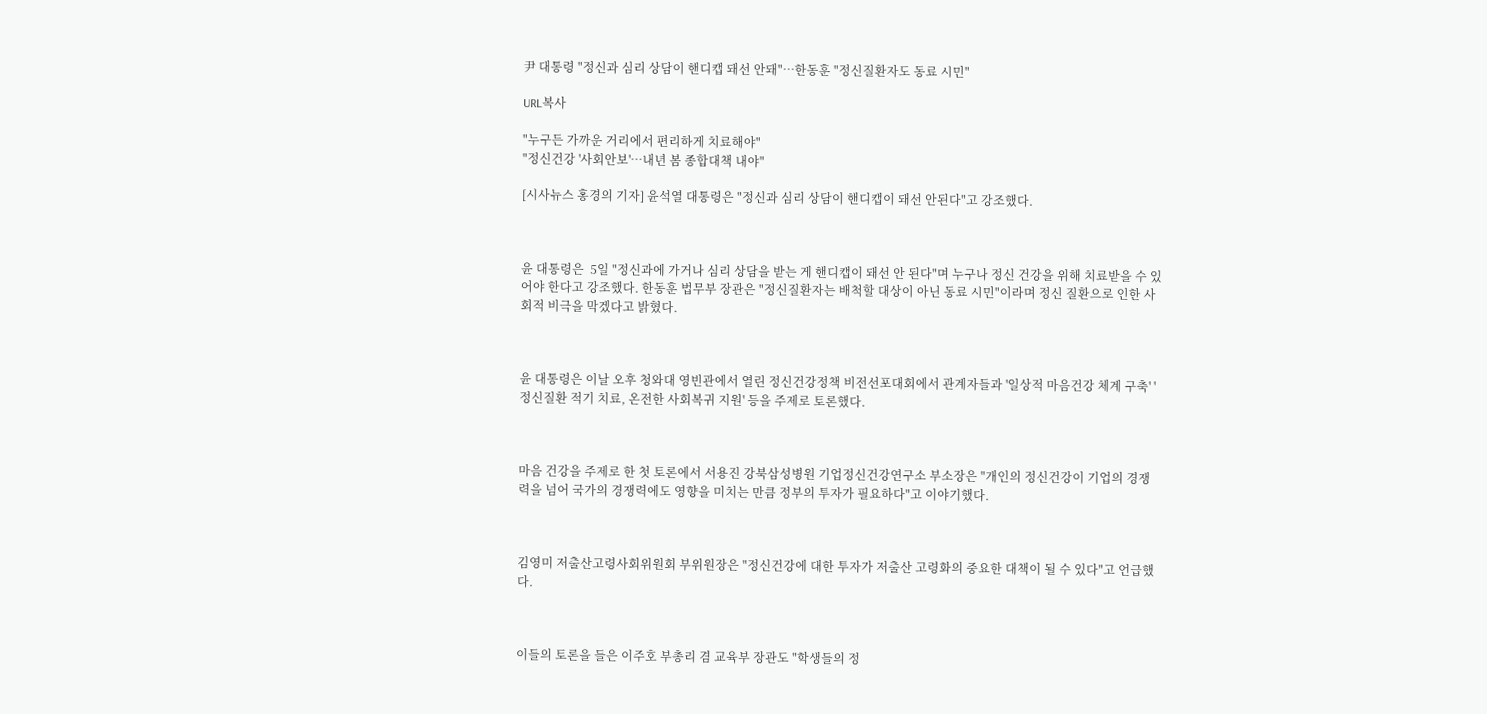尹 대통령 "정신과 심리 상담이 핸디캡 돼선 안돼"…한동훈 "정신질환자도 동료 시민"

URL복사

"누구든 가까운 거리에서 편리하게 치료해야"
"정신건강 '사회안보'…내년 봄 종합대책 내야"

[시사뉴스 홍경의 기자] 윤석열 대통령은 "정신과 심리 상담이 핸디캡이 돼선 안된다"고 강조했다.



윤 대통령은  5일 "정신과에 가거나 심리 상담을 받는 게 핸디캡이 돼선 안 된다"며 누구나 정신 건강을 위해 치료받을 수 있어야 한다고 강조했다. 한동훈 법무부 장관은 "정신질환자는 배척할 대상이 아닌 동료 시민"이라며 정신 질환으로 인한 사회적 비극을 막겠다고 밝혔다.



윤 대통령은 이날 오후 청와대 영빈관에서 열린 정신건강정책 비전선포대회에서 관계자들과 '일상적 마음건강 체계 구축' '정신질환 적기 치료, 온전한 사회복귀 지원' 등을 주제로 토론했다.



마음 건강을 주제로 한 첫 토론에서 서용진 강북삼성병원 기업정신건강연구소 부소장은 "개인의 정신건강이 기업의 경쟁력을 넘어 국가의 경쟁력에도 영향을 미치는 만큼 정부의 투자가 필요하다"고 이야기했다.



김영미 저출산고령사회위원회 부위원장은 "정신건강에 대한 투자가 저출산 고령화의 중요한 대책이 될 수 있다"고 언급했다.



이들의 토론을 들은 이주호 부총리 겸 교육부 장관도 "학생들의 정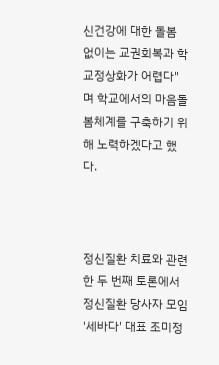신건강에 대한 돌봄 없이는 교권회복과 학교정상화가 어렵다"며 학교에서의 마음돌봄체계를 구축하기 위해 노력하겠다고 했다.



정신질환 치료와 관련한 두 번째 토론에서 정신질환 당사자 모임 '세바다' 대표 조미정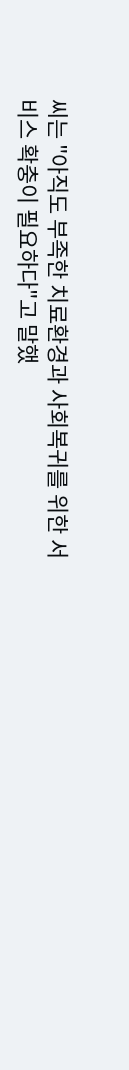씨는 "아직도 부족한 치료환경과 사회복귀를 위한 서비스 확충이 필요하다"고 말했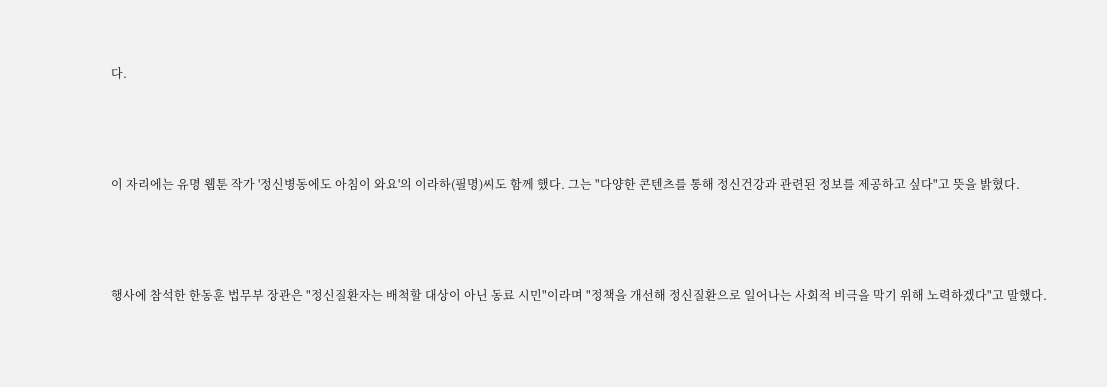다.



이 자리에는 유명 웹툰 작가 '정신병동에도 아침이 와요'의 이라하(필명)씨도 함께 했다. 그는 "다양한 콘텐츠를 통해 정신건강과 관련된 정보를 제공하고 싶다"고 뜻을 밝혔다.



행사에 참석한 한동훈 법무부 장관은 "정신질환자는 배척할 대상이 아닌 동료 시민"이라며 "정책을 개선해 정신질환으로 일어나는 사회적 비극을 막기 위해 노력하겠다"고 말했다.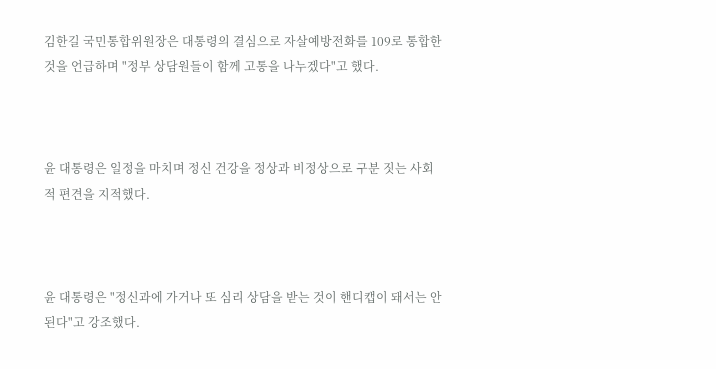김한길 국민통합위원장은 대통령의 결심으로 자살예방전화를 109로 통합한 것을 언급하며 "정부 상담원들이 함께 고통을 나누겠다"고 했다.



윤 대통령은 일정을 마치며 정신 건강을 정상과 비정상으로 구분 짓는 사회적 편견을 지적했다.



윤 대통령은 "정신과에 가거나 또 심리 상담을 받는 것이 핸디캡이 돼서는 안 된다"고 강조했다.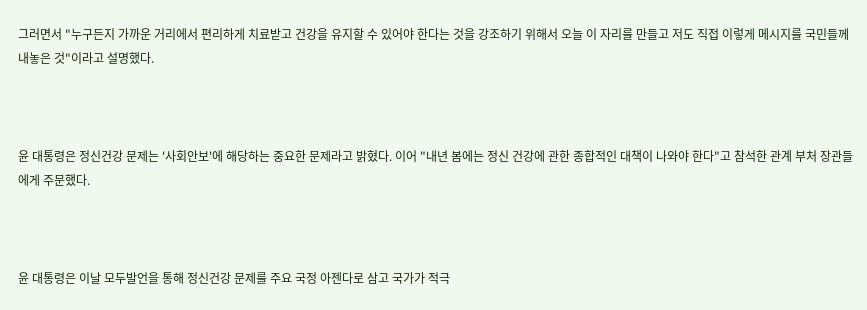그러면서 "누구든지 가까운 거리에서 편리하게 치료받고 건강을 유지할 수 있어야 한다는 것을 강조하기 위해서 오늘 이 자리를 만들고 저도 직접 이렇게 메시지를 국민들께 내놓은 것"이라고 설명했다.



윤 대통령은 정신건강 문제는 '사회안보'에 해당하는 중요한 문제라고 밝혔다. 이어 "내년 봄에는 정신 건강에 관한 종합적인 대책이 나와야 한다"고 참석한 관계 부처 장관들에게 주문했다.



윤 대통령은 이날 모두발언을 통해 정신건강 문제를 주요 국정 아젠다로 삼고 국가가 적극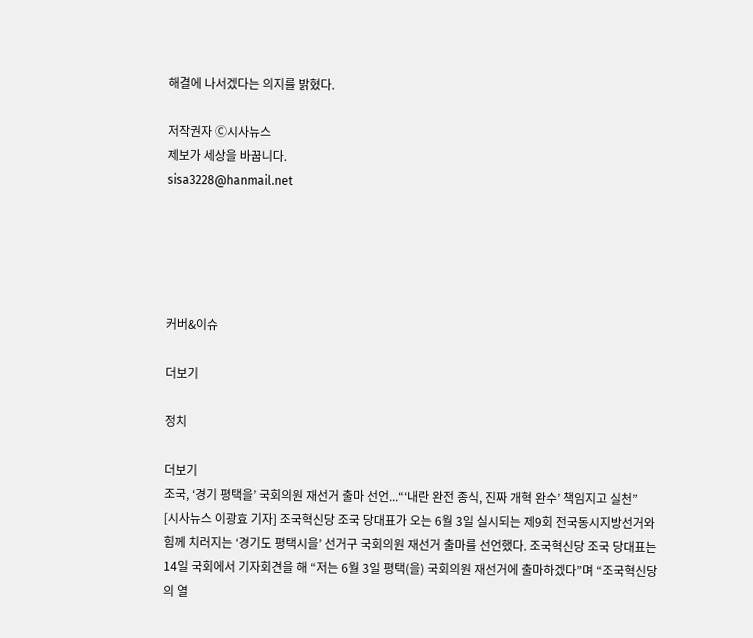해결에 나서겠다는 의지를 밝혔다.

저작권자 Ⓒ시사뉴스
제보가 세상을 바꿉니다.
sisa3228@hanmail.net





커버&이슈

더보기

정치

더보기
조국, ‘경기 평택을’ 국회의원 재선거 출마 선언...“‘내란 완전 종식, 진짜 개혁 완수’ 책임지고 실천”
[시사뉴스 이광효 기자] 조국혁신당 조국 당대표가 오는 6월 3일 실시되는 제9회 전국동시지방선거와 힘께 치러지는 ‘경기도 평택시을’ 선거구 국회의원 재선거 출마를 선언했다. 조국혁신당 조국 당대표는 14일 국회에서 기자회견을 해 “저는 6월 3일 평택(을) 국회의원 재선거에 출마하겠다”며 “조국혁신당의 열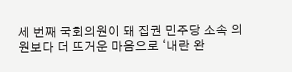세 번째 국회의원이 돼 집권 민주당 소속 의원보다 더 뜨거운 마음으로 ‘내란 완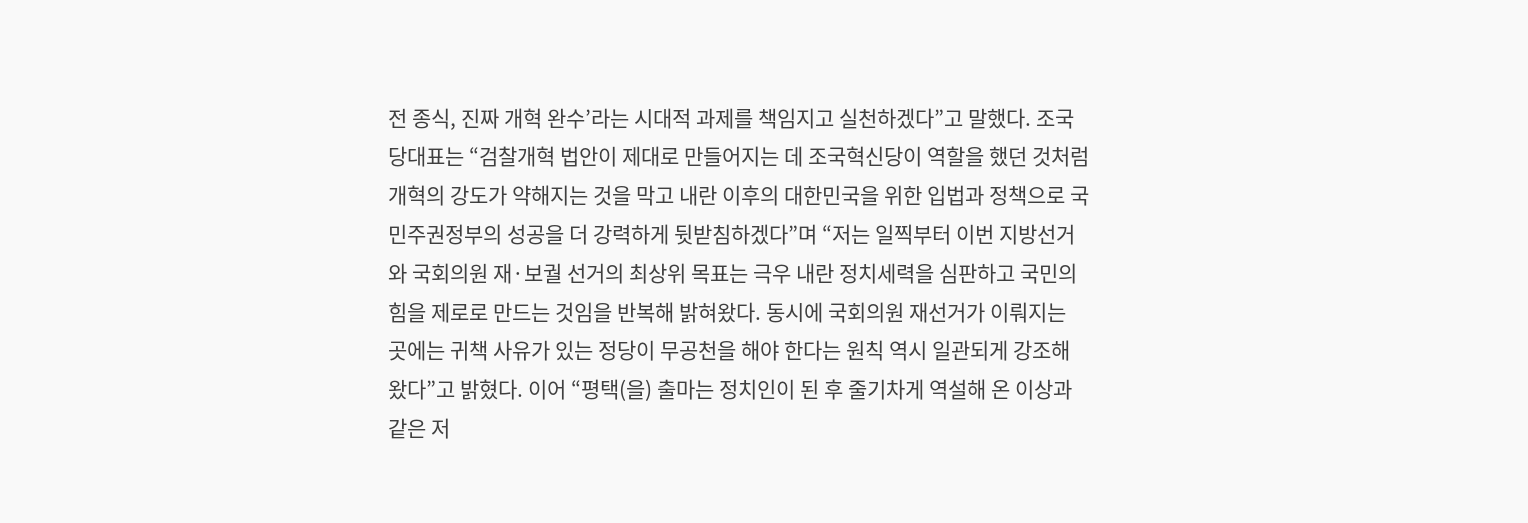전 종식, 진짜 개혁 완수’라는 시대적 과제를 책임지고 실천하겠다”고 말했다. 조국 당대표는 “검찰개혁 법안이 제대로 만들어지는 데 조국혁신당이 역할을 했던 것처럼 개혁의 강도가 약해지는 것을 막고 내란 이후의 대한민국을 위한 입법과 정책으로 국민주권정부의 성공을 더 강력하게 뒷받침하겠다”며 “저는 일찍부터 이번 지방선거와 국회의원 재·보궐 선거의 최상위 목표는 극우 내란 정치세력을 심판하고 국민의힘을 제로로 만드는 것임을 반복해 밝혀왔다. 동시에 국회의원 재선거가 이뤄지는 곳에는 귀책 사유가 있는 정당이 무공천을 해야 한다는 원칙 역시 일관되게 강조해 왔다”고 밝혔다. 이어 “평택(을) 출마는 정치인이 된 후 줄기차게 역설해 온 이상과 같은 저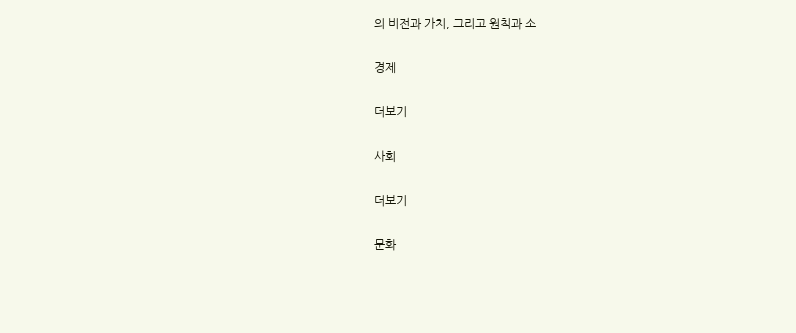의 비전과 가치, 그리고 원칙과 소

경제

더보기

사회

더보기

문화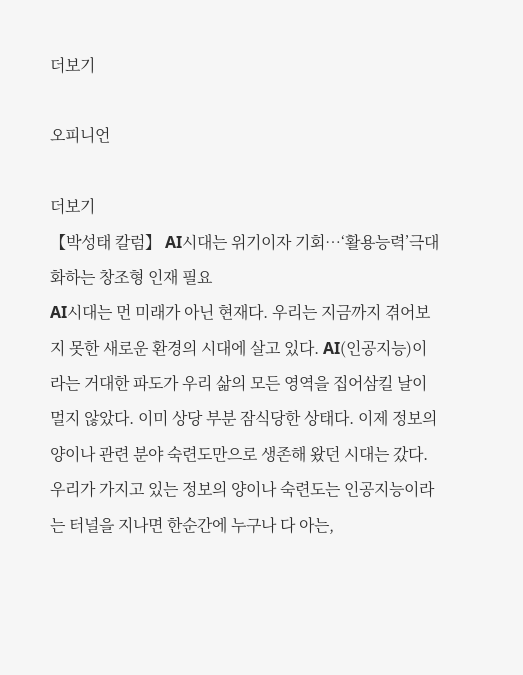더보기

오피니언

더보기
【박성태 칼럼】 AI시대는 위기이자 기회…‘활용능력’극대화하는 창조형 인재 필요
AI시대는 먼 미래가 아닌 현재다. 우리는 지금까지 겪어보지 못한 새로운 환경의 시대에 살고 있다. AI(인공지능)이라는 거대한 파도가 우리 삶의 모든 영역을 집어삼킬 날이 멀지 않았다. 이미 상당 부분 잠식당한 상태다. 이제 정보의 양이나 관련 분야 숙련도만으로 생존해 왔던 시대는 갔다. 우리가 가지고 있는 정보의 양이나 숙련도는 인공지능이라는 터널을 지나면 한순간에 누구나 다 아는,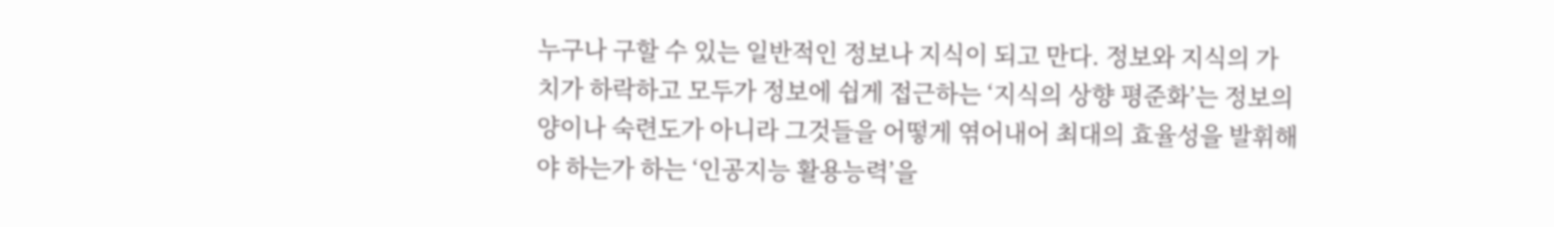누구나 구할 수 있는 일반적인 정보나 지식이 되고 만다. 정보와 지식의 가치가 하락하고 모두가 정보에 쉽게 접근하는 ‘지식의 상향 평준화’는 정보의 양이나 숙련도가 아니라 그것들을 어떻게 엮어내어 최대의 효율성을 발휘해야 하는가 하는 ‘인공지능 활용능력’을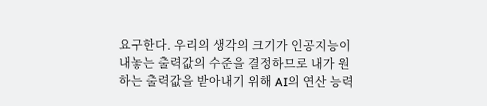요구한다. 우리의 생각의 크기가 인공지능이 내놓는 출력값의 수준을 결정하므로 내가 원하는 출력값을 받아내기 위해 AI의 연산 능력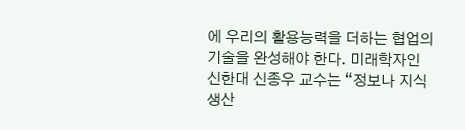에 우리의 활용능력을 더하는 협업의 기술을 완성해야 한다. 미래학자인 신한대 신종우 교수는 “정보나 지식 생산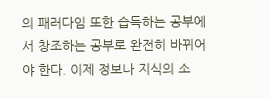의 패러다임 또한 습득하는 공부에서 창조하는 공부로 완전히 바뀌어야 한다. 이제 정보나 지식의 소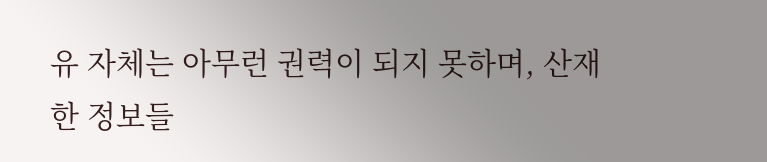유 자체는 아무런 권력이 되지 못하며, 산재한 정보들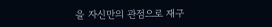을 자신만의 관점으로 재구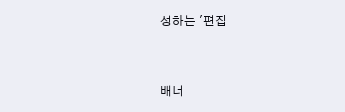성하는 '편집


배너